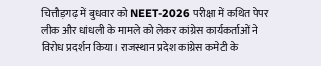चित्तौड़गढ़ में बुधवार को NEET-2026 परीक्षा में कथित पेपर लीक और धांधली के मामले को लेकर कांग्रेस कार्यकर्ताओं ने विरोध प्रदर्शन किया। राजस्थान प्रदेश कांग्रेस कमेटी के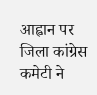आह्वान पर जिला कांग्रेस कमेटी ने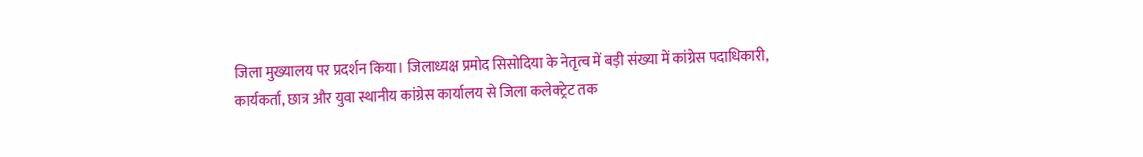जिला मुख्यालय पर प्रदर्शन किया। जिलाध्यक्ष प्रमोद सिसोदिया के नेतृत्व में बड़ी संख्या में कांग्रेस पदाधिकारी, कार्यकर्ता, छात्र और युवा स्थानीय कांग्रेस कार्यालय से जिला कलेक्ट्रेट तक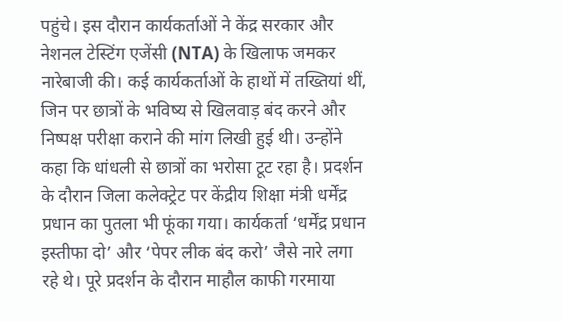पहुंचे। इस दौरान कार्यकर्ताओं ने केंद्र सरकार और नेशनल टेस्टिंग एजेंसी (NTA) के खिलाफ जमकर नारेबाजी की। कई कार्यकर्ताओं के हाथों में तख्तियां थीं, जिन पर छात्रों के भविष्य से खिलवाड़ बंद करने और निष्पक्ष परीक्षा कराने की मांग लिखी हुई थी। उन्होंने कहा कि धांधली से छात्रों का भरोसा टूट रहा है। प्रदर्शन के दौरान जिला कलेक्ट्रेट पर केंद्रीय शिक्षा मंत्री धर्मेंद्र प्रधान का पुतला भी फूंका गया। कार्यकर्ता ‘धर्मेंद्र प्रधान इस्तीफा दो’ और ‘पेपर लीक बंद करो’ जैसे नारे लगा रहे थे। पूरे प्रदर्शन के दौरान माहौल काफी गरमाया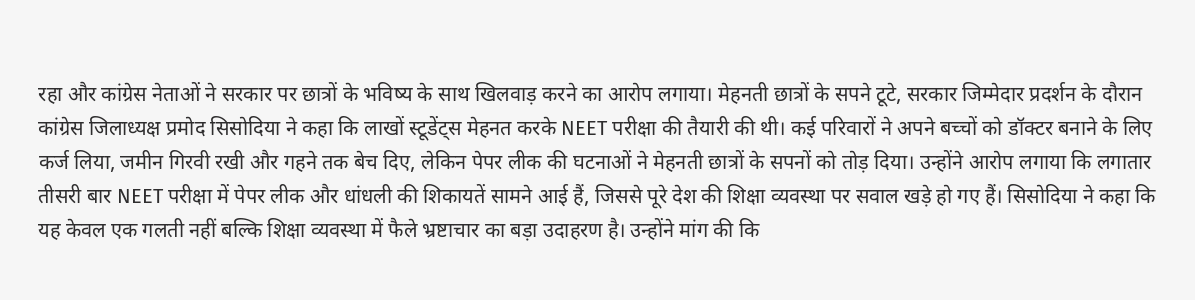रहा और कांग्रेस नेताओं ने सरकार पर छात्रों के भविष्य के साथ खिलवाड़ करने का आरोप लगाया। मेहनती छात्रों के सपने टूटे, सरकार जिम्मेदार प्रदर्शन के दौरान कांग्रेस जिलाध्यक्ष प्रमोद सिसोदिया ने कहा कि लाखों स्टूडेंट्स मेहनत करके NEET परीक्षा की तैयारी की थी। कई परिवारों ने अपने बच्चों को डॉक्टर बनाने के लिए कर्ज लिया, जमीन गिरवी रखी और गहने तक बेच दिए, लेकिन पेपर लीक की घटनाओं ने मेहनती छात्रों के सपनों को तोड़ दिया। उन्होंने आरोप लगाया कि लगातार तीसरी बार NEET परीक्षा में पेपर लीक और धांधली की शिकायतें सामने आई हैं, जिससे पूरे देश की शिक्षा व्यवस्था पर सवाल खड़े हो गए हैं। सिसोदिया ने कहा कि यह केवल एक गलती नहीं बल्कि शिक्षा व्यवस्था में फैले भ्रष्टाचार का बड़ा उदाहरण है। उन्होंने मांग की कि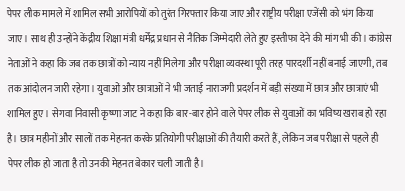पेपर लीक मामले में शामिल सभी आरोपियों को तुरंत गिरफ्तार किया जाए और राष्ट्रीय परीक्षा एजेंसी को भंग किया जाए। साथ ही उन्होंने केंद्रीय शिक्षा मंत्री धर्मेंद्र प्रधान से नैतिक जिम्मेदारी लेते हुए इस्तीफा देने की मांग भी की। कांग्रेस नेताओं ने कहा कि जब तक छात्रों को न्याय नहीं मिलेगा और परीक्षा व्यवस्था पूरी तरह पारदर्शी नहीं बनाई जाएगी, तब तक आंदोलन जारी रहेगा। युवाओं और छात्राओं ने भी जताई नाराजगी प्रदर्शन में बड़ी संख्या में छात्र और छात्राएं भी शामिल हुए। सेगवा निवासी कृष्णा जाट ने कहा कि बार-बार होने वाले पेपर लीक से युवाओं का भविष्य खराब हो रहा है। छात्र महीनों और सालों तक मेहनत करके प्रतियोगी परीक्षाओं की तैयारी करते हैं, लेकिन जब परीक्षा से पहले ही पेपर लीक हो जाता है तो उनकी मेहनत बेकार चली जाती है।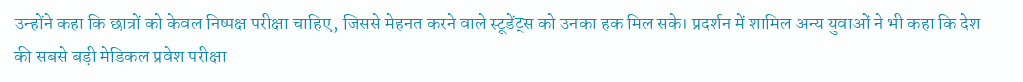उन्होंने कहा कि छात्रों को केवल निष्पक्ष परीक्षा चाहिए, जिससे मेहनत करने वाले स्टूडेंट्स को उनका हक मिल सके। प्रदर्शन में शामिल अन्य युवाओं ने भी कहा कि देश की सबसे बड़ी मेडिकल प्रवेश परीक्षा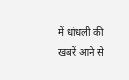में धांधली की खबरें आने से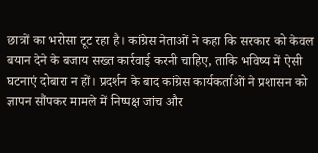छात्रों का भरोसा टूट रहा है। कांग्रेस नेताओं ने कहा कि सरकार को केवल बयान देने के बजाय सख्त कार्रवाई करनी चाहिए, ताकि भविष्य में ऐसी घटनाएं दोबारा न हों। प्रदर्शन के बाद कांग्रेस कार्यकर्ताओं ने प्रशासन को ज्ञापन सौंपकर मामले में निष्पक्ष जांच और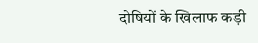दोषियों के खिलाफ कड़ी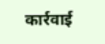कार्रवाई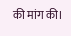की मांग की।